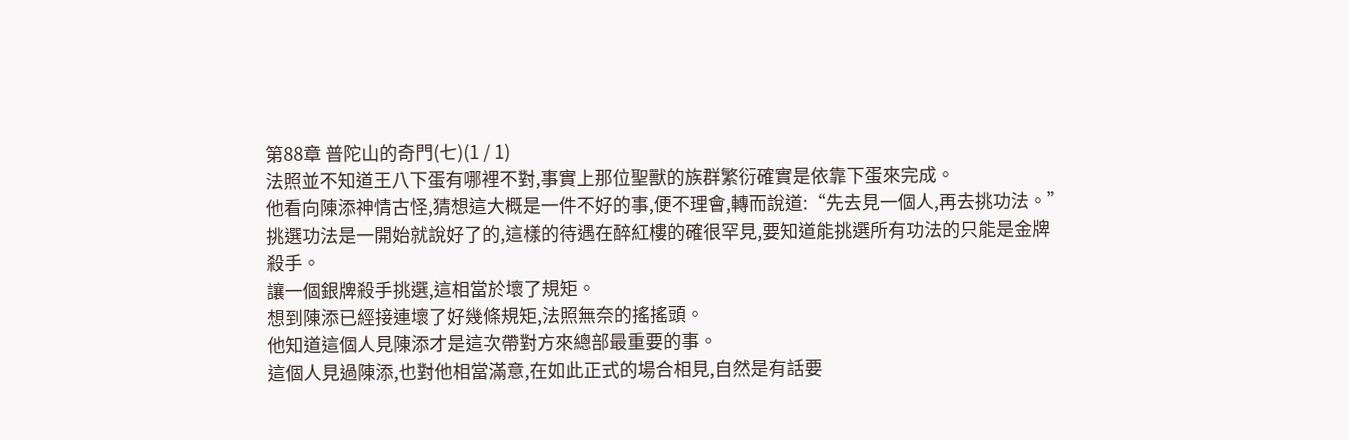第88章 普陀山的奇門(七)(1 / 1)
法照並不知道王八下蛋有哪裡不對,事實上那位聖獸的族群繁衍確實是依靠下蛋來完成。
他看向陳添神情古怪,猜想這大概是一件不好的事,便不理會,轉而說道:“先去見一個人,再去挑功法。”
挑選功法是一開始就說好了的,這樣的待遇在醉紅樓的確很罕見,要知道能挑選所有功法的只能是金牌殺手。
讓一個銀牌殺手挑選,這相當於壞了規矩。
想到陳添已經接連壞了好幾條規矩,法照無奈的搖搖頭。
他知道這個人見陳添才是這次帶對方來總部最重要的事。
這個人見過陳添,也對他相當滿意,在如此正式的場合相見,自然是有話要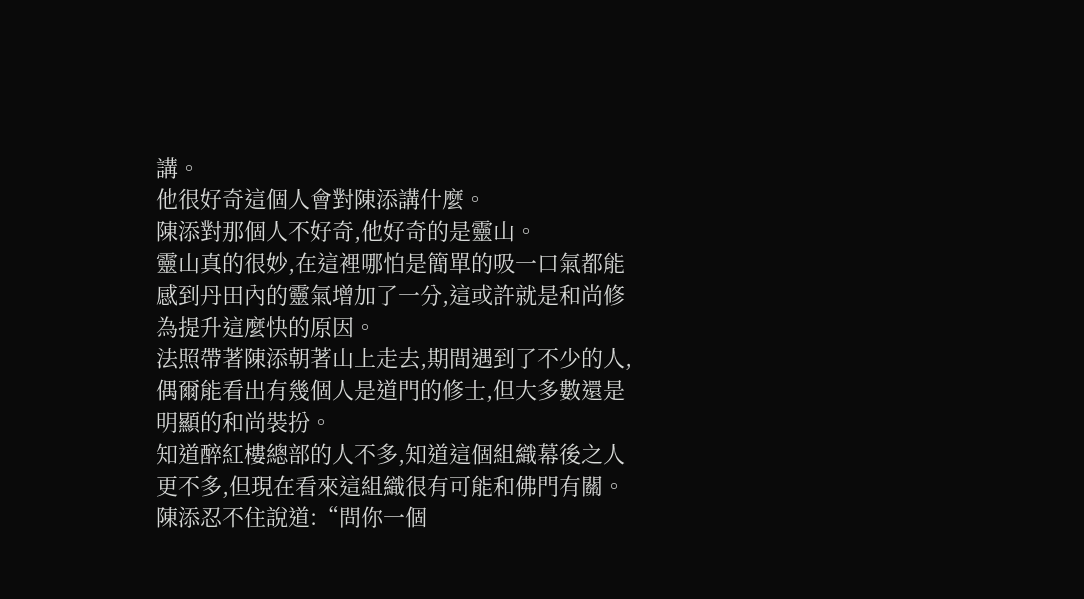講。
他很好奇這個人會對陳添講什麼。
陳添對那個人不好奇,他好奇的是靈山。
靈山真的很妙,在這裡哪怕是簡單的吸一口氣都能感到丹田內的靈氣增加了一分,這或許就是和尚修為提升這麼快的原因。
法照帶著陳添朝著山上走去,期間遇到了不少的人,偶爾能看出有幾個人是道門的修士,但大多數還是明顯的和尚裝扮。
知道醉紅樓總部的人不多,知道這個組織幕後之人更不多,但現在看來這組織很有可能和佛門有關。
陳添忍不住說道:“問你一個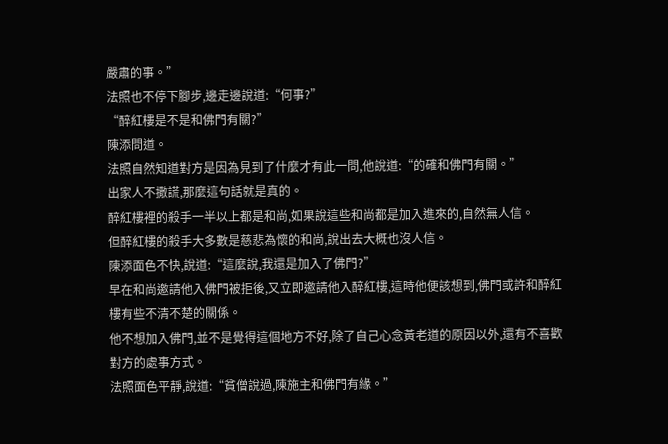嚴肅的事。”
法照也不停下腳步,邊走邊說道:“何事?”
“醉紅樓是不是和佛門有關?”
陳添問道。
法照自然知道對方是因為見到了什麼才有此一問,他說道:“的確和佛門有關。”
出家人不撒謊,那麼這句話就是真的。
醉紅樓裡的殺手一半以上都是和尚,如果說這些和尚都是加入進來的,自然無人信。
但醉紅樓的殺手大多數是慈悲為懷的和尚,說出去大概也沒人信。
陳添面色不快,說道:“這麼說,我還是加入了佛門?”
早在和尚邀請他入佛門被拒後,又立即邀請他入醉紅樓,這時他便該想到,佛門或許和醉紅樓有些不清不楚的關係。
他不想加入佛門,並不是覺得這個地方不好,除了自己心念黃老道的原因以外,還有不喜歡對方的處事方式。
法照面色平靜,說道:“貧僧說過,陳施主和佛門有緣。”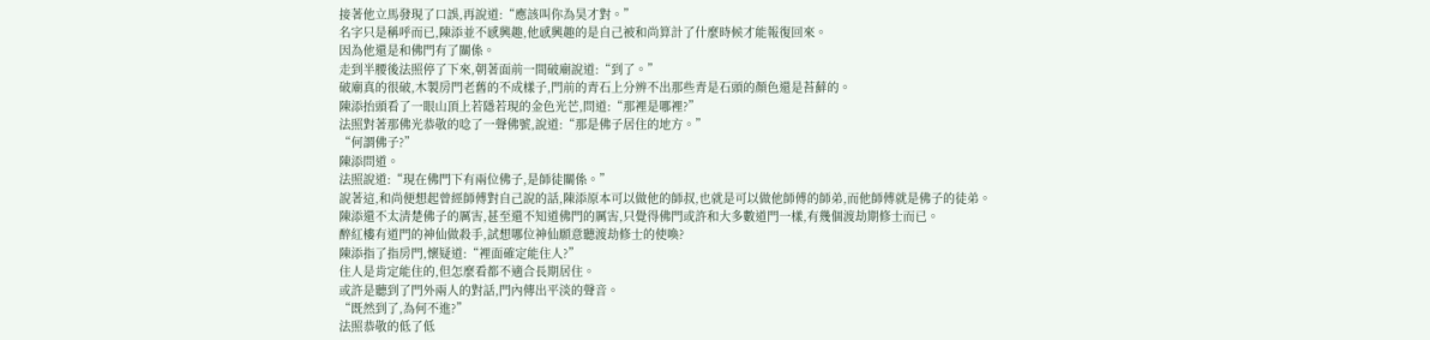接著他立馬發現了口誤,再說道:“應該叫你為昊才對。”
名字只是稱呼而已,陳添並不感興趣,他感興趣的是自己被和尚算計了什麼時候才能報復回來。
因為他還是和佛門有了關係。
走到半腰後法照停了下來,朝著面前一間破廟說道:“到了。”
破廟真的很破,木製房門老舊的不成樣子,門前的青石上分辨不出那些青是石頭的顏色還是苔蘚的。
陳添抬頭看了一眼山頂上若隱若現的金色光芒,問道:“那裡是哪裡?”
法照對著那佛光恭敬的唸了一聲佛號,說道:“那是佛子居住的地方。”
“何謂佛子?”
陳添問道。
法照說道:“現在佛門下有兩位佛子,是師徒關係。”
說著這,和尚便想起曾經師傅對自己說的話,陳添原本可以做他的師叔,也就是可以做他師傅的師弟,而他師傅就是佛子的徒弟。
陳添還不太清楚佛子的厲害,甚至還不知道佛門的厲害,只覺得佛門或許和大多數道門一樣,有幾個渡劫期修士而已。
醉紅樓有道門的神仙做殺手,試想哪位神仙願意聽渡劫修士的使喚?
陳添指了指房門,懷疑道:“裡面確定能住人?”
住人是肯定能住的,但怎麼看都不適合長期居住。
或許是聽到了門外兩人的對話,門內傳出平淡的聲音。
“既然到了,為何不進?”
法照恭敬的低了低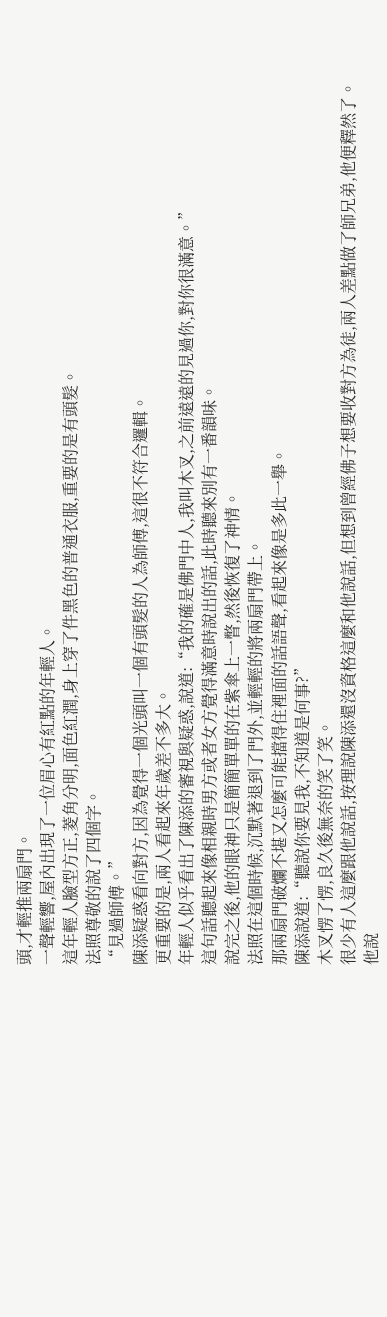頭,才輕推兩扇門。
一聲輕響,屋內出現了一位眉心有紅點的年輕人。
這年輕人臉型方正,菱角分明,面色紅潤,身上穿了件黑色的普通衣服,重要的是有頭髮。
法照尊敬的說了四個字。
“見過師傅。”
陳添疑惑看向對方,因為覺得一個光頭叫一個有頭髮的人為師傅,這很不符合邏輯。
更重要的是,兩人看起來年歲差不多大。
年輕人似乎看出了陳添的審視與疑惑,說道:“我的確是佛門中人,我叫木叉,之前遠遠的見過你,對你很滿意。”
這句話聽起來像相親時男方或者女方覺得滿意時說出的話,此時聽來別有一番韻味。
說完之後,他的眼神只是簡簡單單的在紫傘上一瞥,然後恢復了神情。
法照在這個時候,沉默著退到了門外,並輕輕的將兩扇門帶上。
那兩扇門破爛不堪又怎麼可能擋得住裡面的話語聲,看起來像是多此一舉。
陳添說道:“聽說你要見我,不知道是何事?”
木叉愣了愣,良久後無奈的笑了笑。
很少有人這麼跟他說話,按理說陳添還沒資格這麼和他說話,但想到曾經佛子想要收對方為徒,兩人差點做了師兄弟,他便釋然了。
他說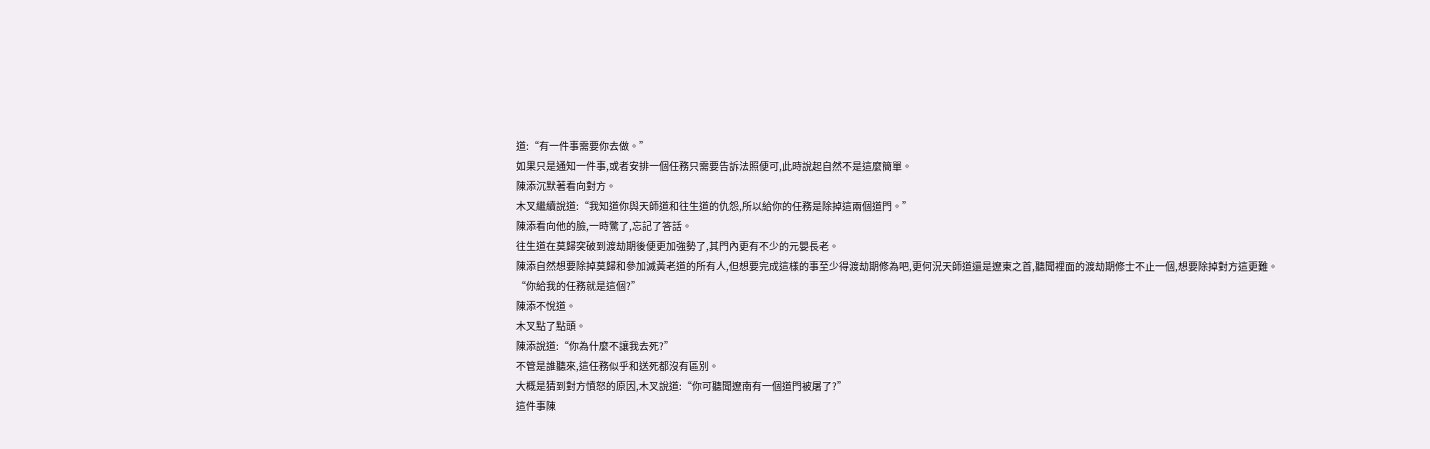道:“有一件事需要你去做。”
如果只是通知一件事,或者安排一個任務只需要告訴法照便可,此時說起自然不是這麼簡單。
陳添沉默著看向對方。
木叉繼續說道:“我知道你與天師道和往生道的仇怨,所以給你的任務是除掉這兩個道門。”
陳添看向他的臉,一時驚了,忘記了答話。
往生道在莫歸突破到渡劫期後便更加強勢了,其門內更有不少的元嬰長老。
陳添自然想要除掉莫歸和參加滅黃老道的所有人,但想要完成這樣的事至少得渡劫期修為吧,更何況天師道還是遼東之首,聽聞裡面的渡劫期修士不止一個,想要除掉對方這更難。
“你給我的任務就是這個?”
陳添不悅道。
木叉點了點頭。
陳添說道:“你為什麼不讓我去死?”
不管是誰聽來,這任務似乎和送死都沒有區別。
大概是猜到對方憤怒的原因,木叉說道:“你可聽聞遼南有一個道門被屠了?”
這件事陳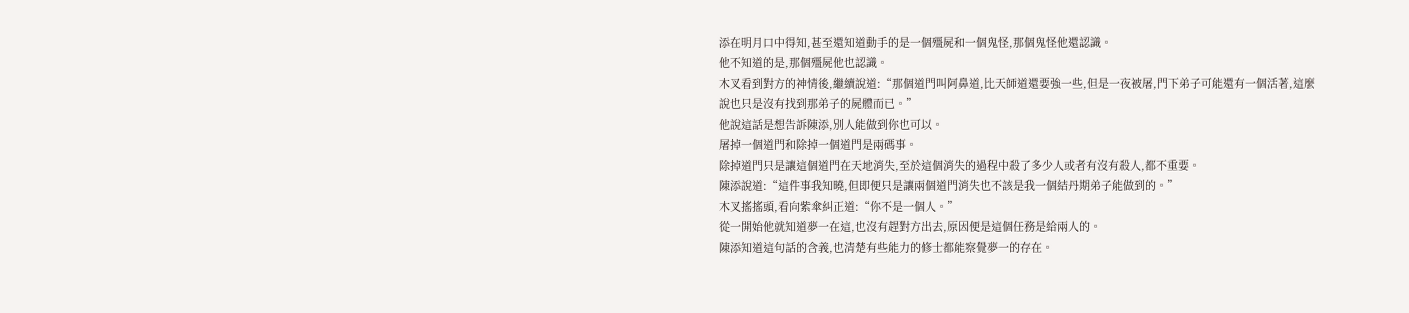添在明月口中得知,甚至還知道動手的是一個殭屍和一個鬼怪,那個鬼怪他還認識。
他不知道的是,那個殭屍他也認識。
木叉看到對方的神情後,繼續說道:“那個道門叫阿鼻道,比天師道還要強一些,但是一夜被屠,門下弟子可能還有一個活著,這麼說也只是沒有找到那弟子的屍體而已。”
他說這話是想告訴陳添,別人能做到你也可以。
屠掉一個道門和除掉一個道門是兩碼事。
除掉道門只是讓這個道門在天地消失,至於這個消失的過程中殺了多少人或者有沒有殺人,都不重要。
陳添說道:“這件事我知曉,但即便只是讓兩個道門消失也不該是我一個結丹期弟子能做到的。”
木叉搖搖頭,看向紫傘糾正道:“你不是一個人。”
從一開始他就知道夢一在這,也沒有趕對方出去,原因便是這個任務是給兩人的。
陳添知道這句話的含義,也清楚有些能力的修士都能察覺夢一的存在。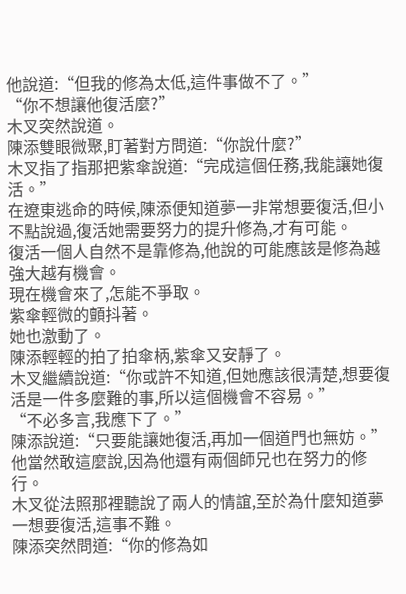他說道:“但我的修為太低,這件事做不了。”
“你不想讓他復活麼?”
木叉突然說道。
陳添雙眼微聚,盯著對方問道:“你說什麼?”
木叉指了指那把紫傘說道:“完成這個任務,我能讓她復活。”
在遼東逃命的時候,陳添便知道夢一非常想要復活,但小不點說過,復活她需要努力的提升修為,才有可能。
復活一個人自然不是靠修為,他說的可能應該是修為越強大越有機會。
現在機會來了,怎能不爭取。
紫傘輕微的顫抖著。
她也激動了。
陳添輕輕的拍了拍傘柄,紫傘又安靜了。
木叉繼續說道:“你或許不知道,但她應該很清楚,想要復活是一件多麼難的事,所以這個機會不容易。”
“不必多言,我應下了。”
陳添說道:“只要能讓她復活,再加一個道門也無妨。”
他當然敢這麼說,因為他還有兩個師兄也在努力的修行。
木叉從法照那裡聽說了兩人的情誼,至於為什麼知道夢一想要復活,這事不難。
陳添突然問道:“你的修為如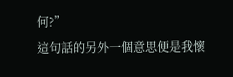何?”
這句話的另外一個意思便是我懷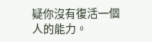疑你沒有復活一個人的能力。